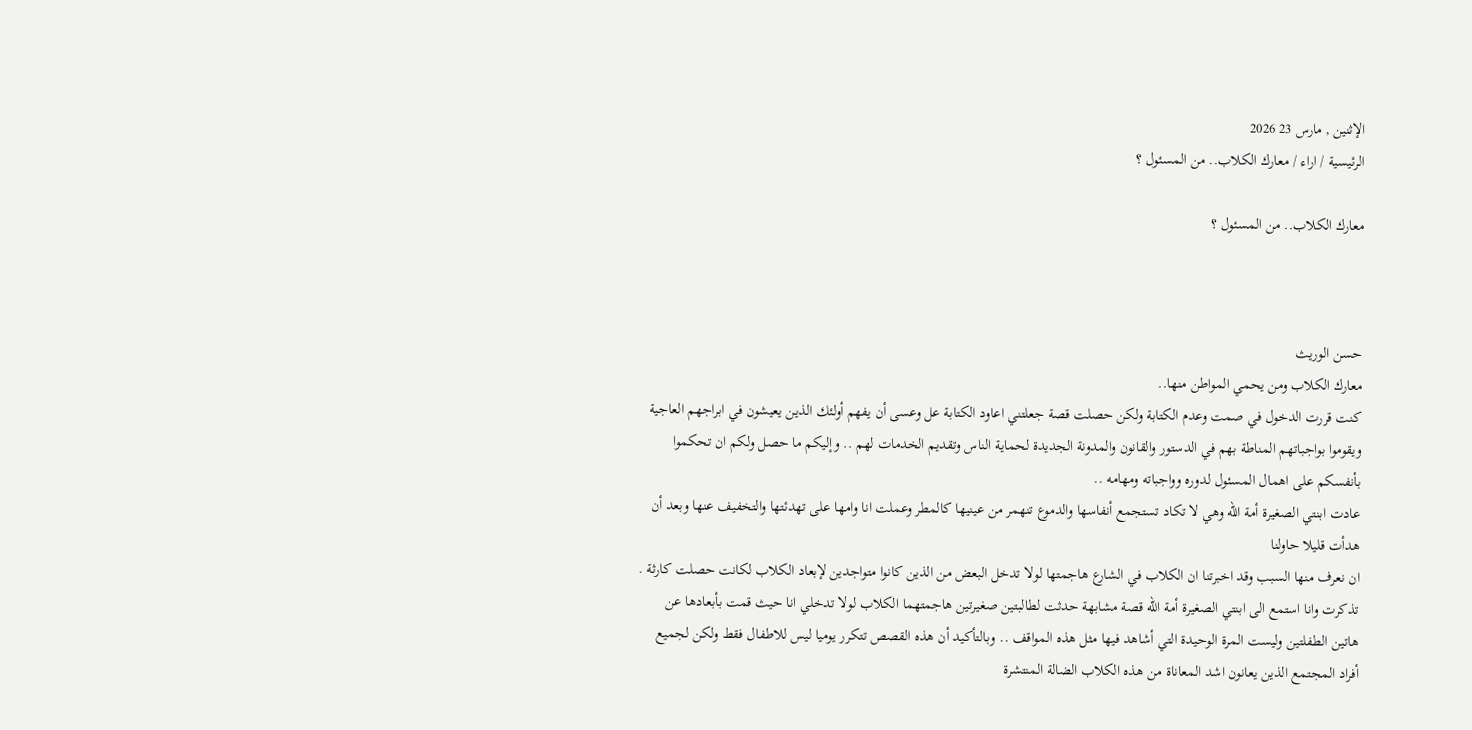الإثنين , مارس 23 2026
الرئيسية / اراء / معارك الكلاب.. من المسئول ؟

معارك الكلاب.. من المسئول ؟



حسن الوريث
معارك الكلاب ومن يحمي المواطن منها..
كنت قررت الدخول في صمت وعدم الكتابة ولكن حصلت قصة جعلتني اعاود الكتابة عل وعسى أن يفهم أولئك الذين يعيشون في ابراجهم العاجية ويقوموا بواجباتهم المناطة بهم في الدستور والقانون والمدونة الجديدة لحماية الناس وتقديم الخدمات لهم .. وإليكم ما حصل ولكم ان تحكموا بأنفسكم على اهمال المسئول لدوره وواجباته ومهامه ..
عادت ابنتي الصغيرة أمة الله وهي لا تكاد تستجمع أنفاسها والدموع تنهمر من عينيها كالمطر وعملت انا وامها على تهدئتها والتخفيف عنها وبعد أن هدأت قليلا حاولنا
ان نعرف منها السبب وقد اخبرتنا ان الكلاب في الشارع هاجمتها لولا تدخل البعض من الذين كانوا متواجدين لإبعاد الكلاب لكانت حصلت كارثة .
تذكرت وانا استمع الى ابنتي الصغيرة أمة الله قصة مشابهة حدثت لطالبتين صغيرتين هاجمتهما الكلاب لولا تدخلي انا حيث قمت بأبعادها عن هاتين الطفلتين وليست المرة الوحيدة التي أشاهد فيها مثل هذه المواقف .. وبالتأكيد أن هذه القصص تتكرر يوميا ليس للاطفال فقط ولكن لجميع أفراد المجتمع الذين يعانون اشد المعاناة من هذه الكلاب الضالة المنتشرة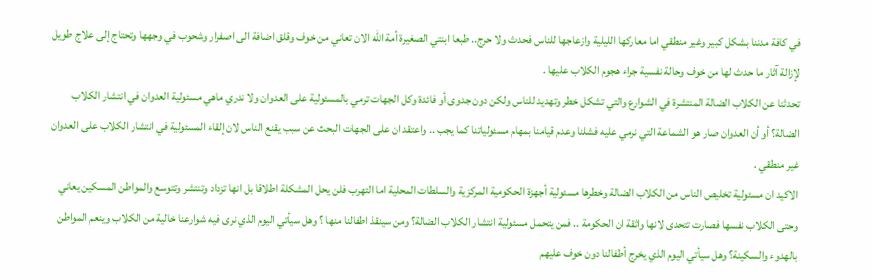في كافة مدننا بشكل كبير وغير منطقي اما معاركها الليلية وازعاجها للناس فحدث ولا حرج.. طبعا ابنتي الصغيرة أمة الله الان تعاني من خوف وقلق اضافة الى اصفرار وشحوب في وجهها وتحتاج إلى علاج طويل لإزالة آثار ما حدث لها من خوف وحالة نفسية جراء هجوم الكلاب عليها .
تحدثنا عن الكلاب الضالة المنتشرة في الشوارع والتي تشكل خطر وتهديد للناس ولكن دون جدوى أو فائدة وكل الجهات ترمي بالمسئولية على العدوان ولا ندري ماهي مسئولية العدوان في انتشار الكلاب الضالة؟ أو أن العدوان صار هو الشماعة التي نرمي عليه فشلنا وعدم قيامنا بمهام مسئولياتنا كما يجب .. واعتقد ان على الجهات البحث عن سبب يقنع الناس لان إلقاء المسئولية في انتشار الكلاب على العدوان غير منطقي .
الاكيد ان مسئولية تخليص الناس من الكلاب الضالة وخطرها مسئولية أجهزة الحكومية المركزية والسلطات المحلية اما التهرب فلن يحل المشكلة اطلاقا بل انها تزداد وتنتشر وتتوسع والمواطن المسكين يعاني وحتى الكلاب نفسها فصارت تتحدى لانها واثقة ان الحكومة .. فمن يتحمل مسئولية انتشار الكلاب الضالة؟ ومن سينقذ اطفالنا منها ؟ وهل سيأتي اليوم الذي نرى فيه شوارعنا خالية من الكلاب وينعم المواطن بالهدوء والسكينة؟ وهل سيأتي اليوم الذي يخرج أطفالنا دون خوف عليهم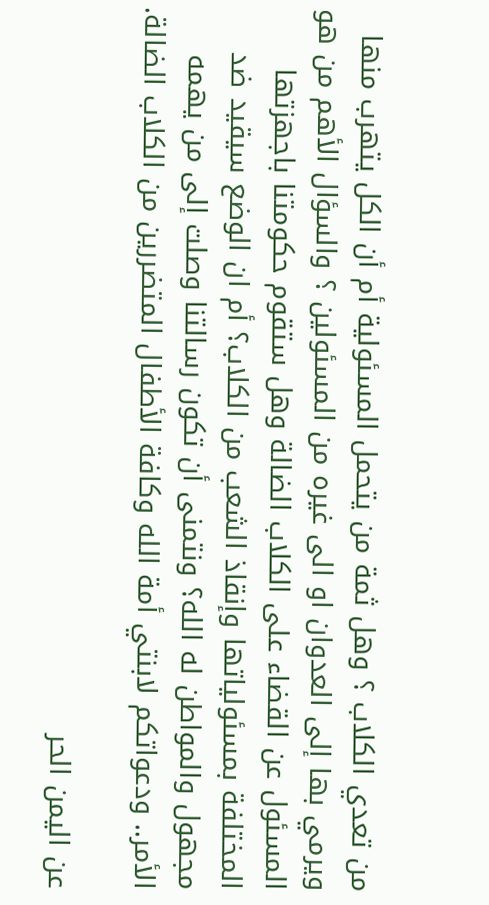من تعدي الكلاب ؟ وهل ثمة من يتحمل المسئولية أم أن الكل يتهرب منها ويرمي بها إلى العدوان او الى غيره من المسئولين ؟ والسؤال الأهم من هو المسئول عن القضاء على الكلاب الضالة وهل ستقوم حكومتنا باجهزتها المختلفة بمسئولياتها وإنقاذ الشعب من الكلاب؟ أم ان الوضع سيقيد ضد مجهول والمواطن له الله؟ ونتمنى أن تكون رسالتنا وصلت إلى من يهمه الأمر.. ودعواتكم لابنتي أمة الله وكافة الأطفال المتضررين من الكلاب الضالة.

عن اليمن الحر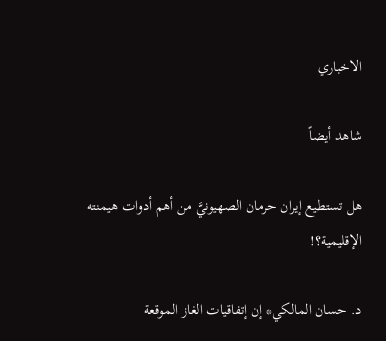الاخباري

شاهد أيضاً

هل تستطيع إيران حرمان الصهيونيَّ من أهم أدوات هيمنته الإقليمية؟!

د. حسان المالكي* إن إتفاقيات الغاز الموقعة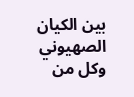بين الكيان الصهيوني وكل من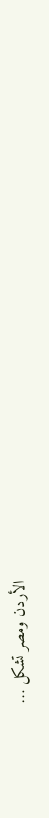الأردن ومصر تشكل …